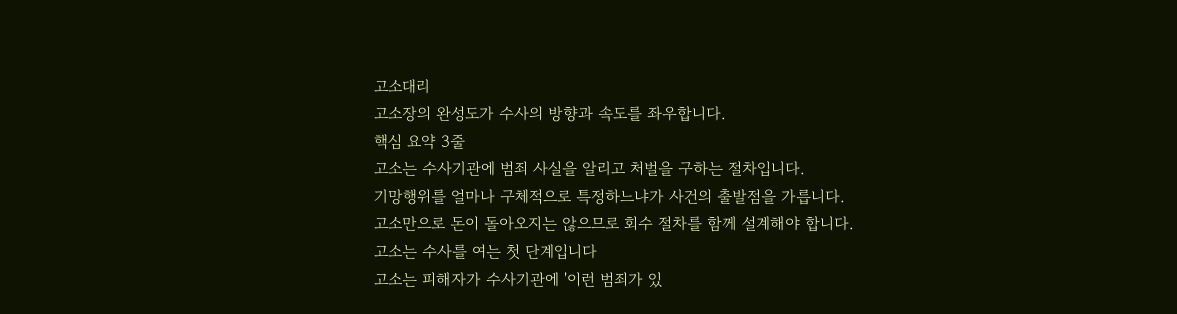고소대리
고소장의 완성도가 수사의 방향과 속도를 좌우합니다.
핵심 요약 3줄
고소는 수사기관에 범죄 사실을 알리고 처벌을 구하는 절차입니다.
기망행위를 얼마나 구체적으로 특정하느냐가 사건의 출발점을 가릅니다.
고소만으로 돈이 돌아오지는 않으므로 회수 절차를 함께 설계해야 합니다.
고소는 수사를 여는 첫 단계입니다
고소는 피해자가 수사기관에 '이런 범죄가 있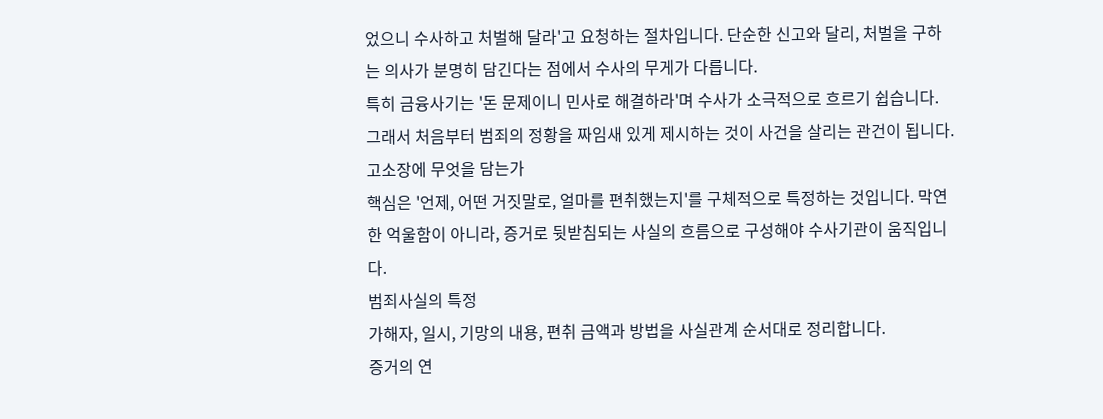었으니 수사하고 처벌해 달라'고 요청하는 절차입니다. 단순한 신고와 달리, 처벌을 구하는 의사가 분명히 담긴다는 점에서 수사의 무게가 다릅니다.
특히 금융사기는 '돈 문제이니 민사로 해결하라'며 수사가 소극적으로 흐르기 쉽습니다. 그래서 처음부터 범죄의 정황을 짜임새 있게 제시하는 것이 사건을 살리는 관건이 됩니다.
고소장에 무엇을 담는가
핵심은 '언제, 어떤 거짓말로, 얼마를 편취했는지'를 구체적으로 특정하는 것입니다. 막연한 억울함이 아니라, 증거로 뒷받침되는 사실의 흐름으로 구성해야 수사기관이 움직입니다.
범죄사실의 특정
가해자, 일시, 기망의 내용, 편취 금액과 방법을 사실관계 순서대로 정리합니다.
증거의 연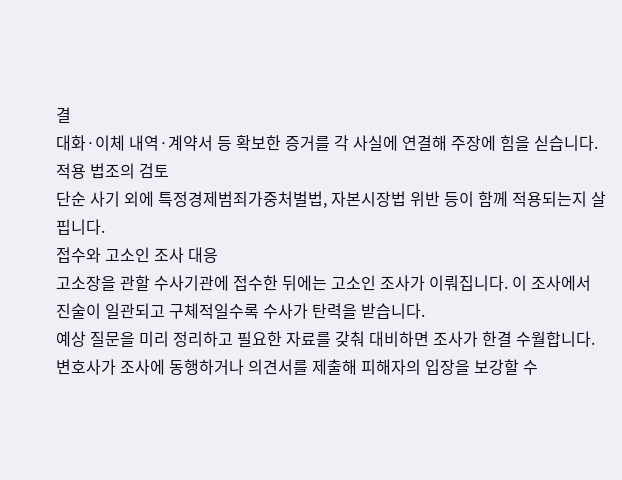결
대화·이체 내역·계약서 등 확보한 증거를 각 사실에 연결해 주장에 힘을 싣습니다.
적용 법조의 검토
단순 사기 외에 특정경제범죄가중처벌법, 자본시장법 위반 등이 함께 적용되는지 살핍니다.
접수와 고소인 조사 대응
고소장을 관할 수사기관에 접수한 뒤에는 고소인 조사가 이뤄집니다. 이 조사에서 진술이 일관되고 구체적일수록 수사가 탄력을 받습니다.
예상 질문을 미리 정리하고 필요한 자료를 갖춰 대비하면 조사가 한결 수월합니다. 변호사가 조사에 동행하거나 의견서를 제출해 피해자의 입장을 보강할 수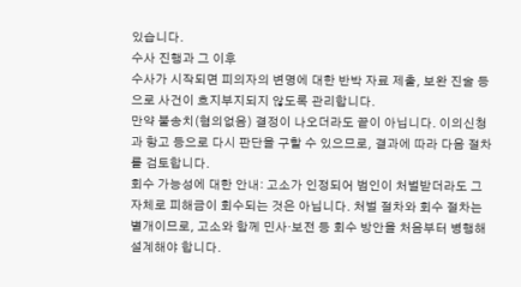있습니다.
수사 진행과 그 이후
수사가 시작되면 피의자의 변명에 대한 반박 자료 제출, 보완 진술 등으로 사건이 흐지부지되지 않도록 관리합니다.
만약 불송치(혐의없음) 결정이 나오더라도 끝이 아닙니다. 이의신청과 항고 등으로 다시 판단을 구할 수 있으므로, 결과에 따라 다음 절차를 검토합니다.
회수 가능성에 대한 안내: 고소가 인정되어 범인이 처벌받더라도 그 자체로 피해금이 회수되는 것은 아닙니다. 처벌 절차와 회수 절차는 별개이므로, 고소와 함께 민사·보전 등 회수 방안을 처음부터 병행해 설계해야 합니다.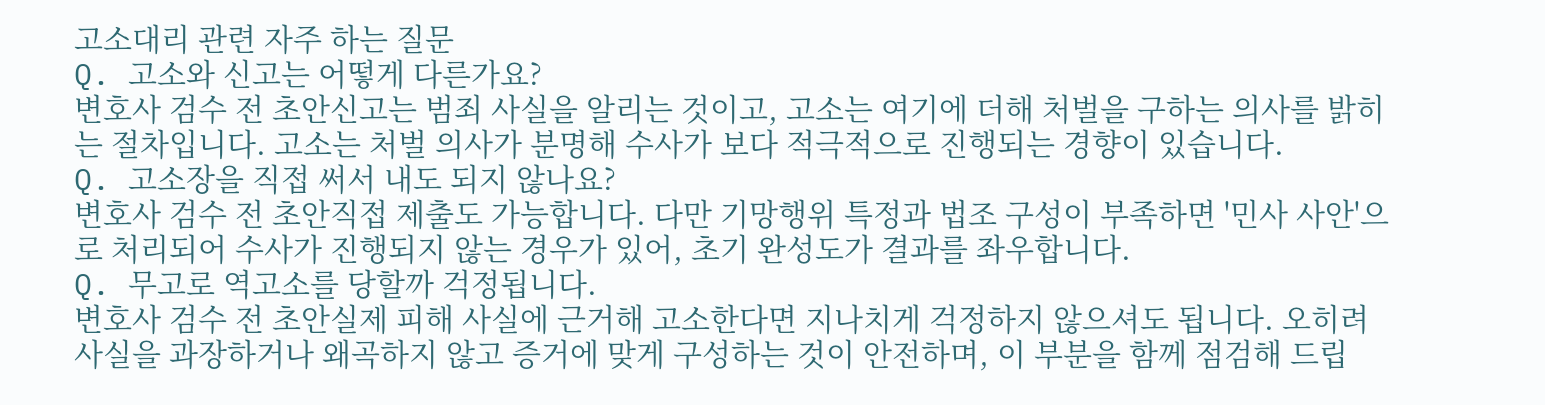고소대리 관련 자주 하는 질문
Q. 고소와 신고는 어떻게 다른가요?
변호사 검수 전 초안신고는 범죄 사실을 알리는 것이고, 고소는 여기에 더해 처벌을 구하는 의사를 밝히는 절차입니다. 고소는 처벌 의사가 분명해 수사가 보다 적극적으로 진행되는 경향이 있습니다.
Q. 고소장을 직접 써서 내도 되지 않나요?
변호사 검수 전 초안직접 제출도 가능합니다. 다만 기망행위 특정과 법조 구성이 부족하면 '민사 사안'으로 처리되어 수사가 진행되지 않는 경우가 있어, 초기 완성도가 결과를 좌우합니다.
Q. 무고로 역고소를 당할까 걱정됩니다.
변호사 검수 전 초안실제 피해 사실에 근거해 고소한다면 지나치게 걱정하지 않으셔도 됩니다. 오히려 사실을 과장하거나 왜곡하지 않고 증거에 맞게 구성하는 것이 안전하며, 이 부분을 함께 점검해 드립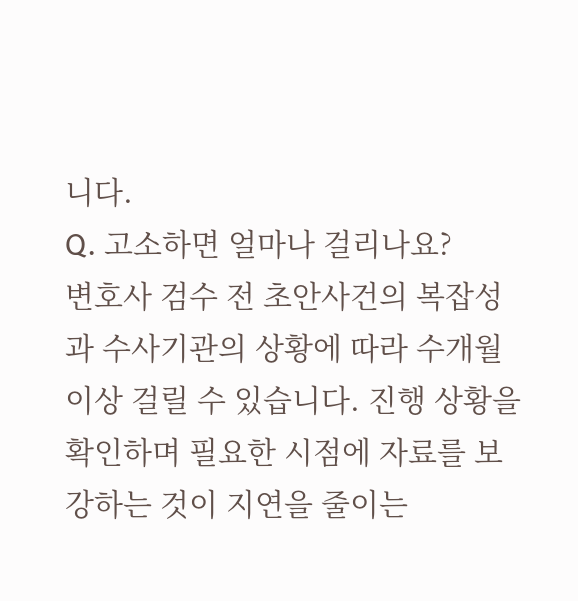니다.
Q. 고소하면 얼마나 걸리나요?
변호사 검수 전 초안사건의 복잡성과 수사기관의 상황에 따라 수개월 이상 걸릴 수 있습니다. 진행 상황을 확인하며 필요한 시점에 자료를 보강하는 것이 지연을 줄이는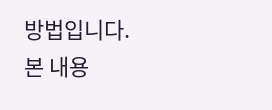방법입니다.
본 내용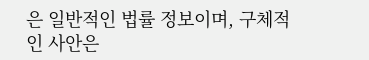은 일반적인 법률 정보이며, 구체적인 사안은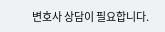변호사 상담이 필요합니다.